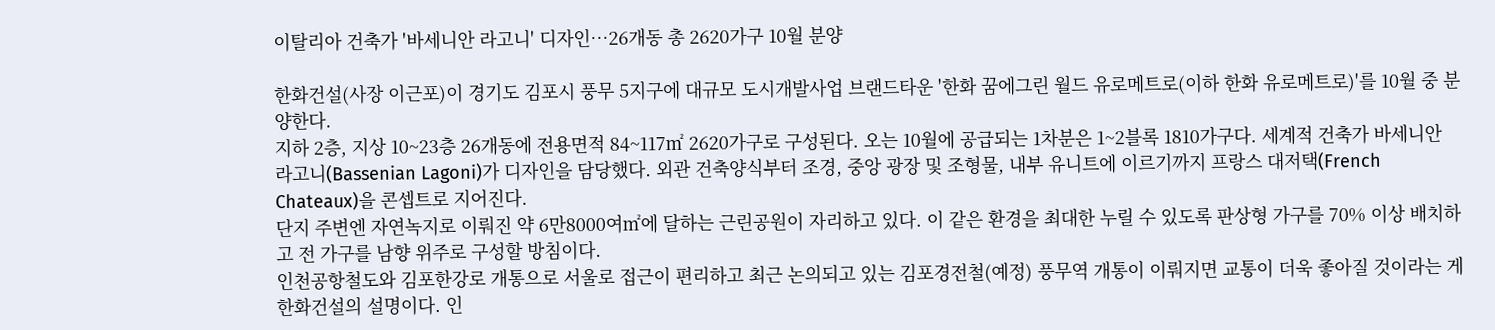이탈리아 건축가 '바세니안 라고니' 디자인…26개동 총 2620가구 10월 분양

한화건설(사장 이근포)이 경기도 김포시 풍무 5지구에 대규모 도시개발사업 브랜드타운 '한화 꿈에그린 월드 유로메트로(이하 한화 유로메트로)'를 10월 중 분양한다.
지하 2층, 지상 10~23층 26개동에 전용면적 84~117㎡ 2620가구로 구성된다. 오는 10월에 공급되는 1차분은 1~2블록 1810가구다. 세계적 건축가 바세니안 라고니(Bassenian Lagoni)가 디자인을 담당했다. 외관 건축양식부터 조경, 중앙 광장 및 조형물, 내부 유니트에 이르기까지 프랑스 대저택(French Chateaux)을 콘셉트로 지어진다.
단지 주변엔 자연녹지로 이뤄진 약 6만8000여㎡에 달하는 근린공원이 자리하고 있다. 이 같은 환경을 최대한 누릴 수 있도록 판상형 가구를 70% 이상 배치하고 전 가구를 남향 위주로 구성할 방침이다.
인천공항철도와 김포한강로 개통으로 서울로 접근이 편리하고 최근 논의되고 있는 김포경전철(예정) 풍무역 개통이 이뤄지면 교통이 더욱 좋아질 것이라는 게 한화건설의 설명이다. 인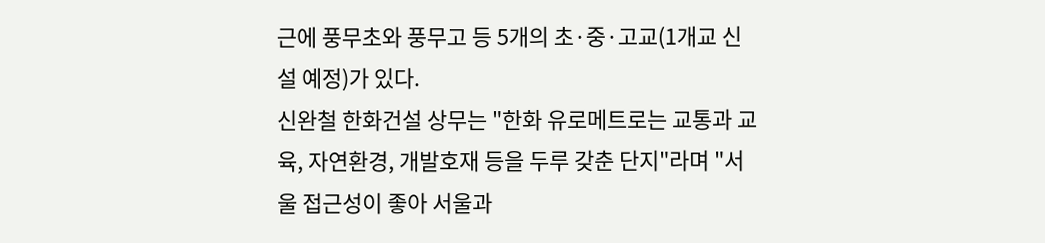근에 풍무초와 풍무고 등 5개의 초·중·고교(1개교 신설 예정)가 있다.
신완철 한화건설 상무는 "한화 유로메트로는 교통과 교육, 자연환경, 개발호재 등을 두루 갖춘 단지"라며 "서울 접근성이 좋아 서울과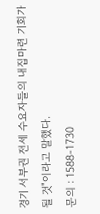경기 서부권 전세 수요자들의 내집마련 기회가 될 것"이라고 말했다.
문의 : 1588-1730